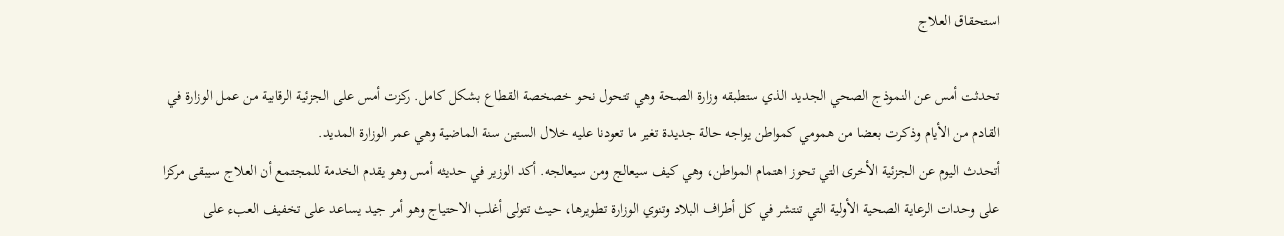استحقاق العلاج

تحدثت أمس عن النموذج الصحي الجديد الذي ستطبقه وزارة الصحة وهي تتحول نحو خصخصة القطاع بشكل كامل. ركزت أمس على الجزئية الرقابية من عمل الوزارة في القادم من الأيام وذكرت بعضا من همومي كمواطن يواجه حالة جديدة تغير ما تعودنا عليه خلال الستين سنة الماضية وهي عمر الوزارة المديد.
أتحدث اليوم عن الجزئية الأخرى التي تحوز اهتمام المواطن، وهي كيف سيعالج ومن سيعالجه. أكد الوزير في حديثه أمس وهو يقدم الخدمة للمجتمع أن العلاج سيبقى مركزا على وحدات الرعاية الصحية الأولية التي تنتشر في كل أطراف البلاد وتنوي الوزارة تطويرها، حيث تتولى أغلب الاحتياج وهو أمر جيد يساعد على تخفيف العبء على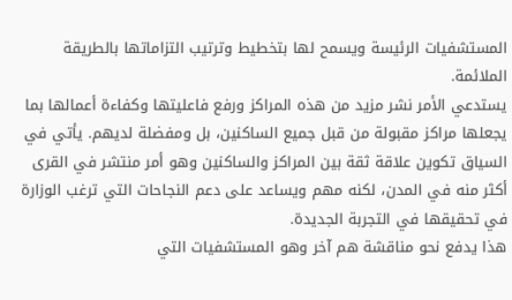المستشفيات الرئيسة ويسمح لها بتخطيط وترتيب التزاماتها بالطريقة الملائمة.
يستدعي الأمر نشر مزيد من هذه المراكز ورفع فاعليتها وكفاءة أعمالها بما يجعلها مراكز مقبولة من قبل جميع الساكنين، بل ومفضلة لديهم. يأتي في السياق تكوين علاقة ثقة بين المراكز والساكنين وهو أمر منتشر في القرى أكثر منه في المدن، لكنه مهم ويساعد على دعم النجاحات التي ترغب الوزارة في تحقيقها في التجربة الجديدة.
هذا يدفع نحو مناقشة هم آخر وهو المستشفيات التي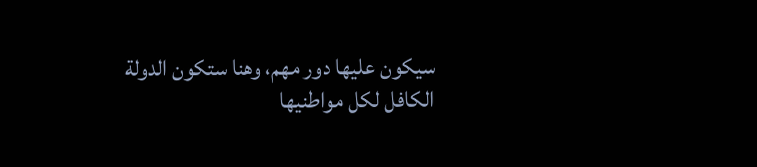سيكون عليها دور مهم، وهنا ستكون الدولة الكافل لكل مواطنيها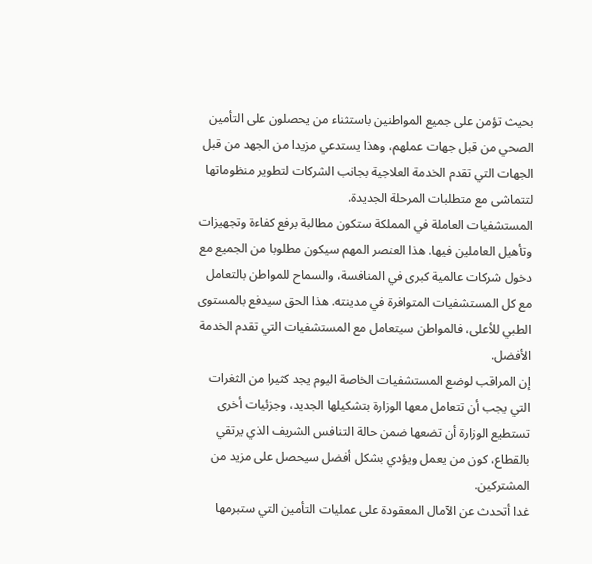بحيث تؤمن على جميع المواطنين باستثناء من يحصلون على التأمين الصحي من قبل جهات عملهم، وهذا يستدعي مزيدا من الجهد من قبل الجهات التي تقدم الخدمة العلاجية بجانب الشركات لتطوير منظوماتها لتتماشى مع متطلبات المرحلة الجديدة.
المستشفيات العاملة في المملكة ستكون مطالبة برفع كفاءة وتجهيزات وتأهيل العاملين فيها. هذا العنصر المهم سيكون مطلوبا من الجميع مع دخول شركات عالمية كبرى في المنافسة، والسماح للمواطن بالتعامل مع كل المستشفيات المتوافرة في مدينته. هذا الحق سيدفع بالمستوى الطبي للأعلى، فالمواطن سيتعامل مع المستشفيات التي تقدم الخدمة الأفضل.
إن المراقب لوضع المستشفيات الخاصة اليوم يجد كثيرا من الثغرات التي يجب أن تتعامل معها الوزارة بتشكيلها الجديد، وجزئيات أخرى تستطيع الوزارة أن تضعها ضمن حالة التنافس الشريف الذي يرتقي بالقطاع، كون من يعمل ويؤدي بشكل أفضل سيحصل على مزيد من المشتركين.
غدا أتحدث عن الآمال المعقودة على عمليات التأمين التي ستبرمها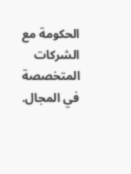الحكومة مع الشركات المتخصصة في المجال.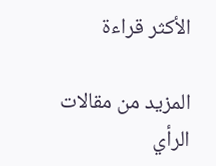الأكثر قراءة

المزيد من مقالات الرأي